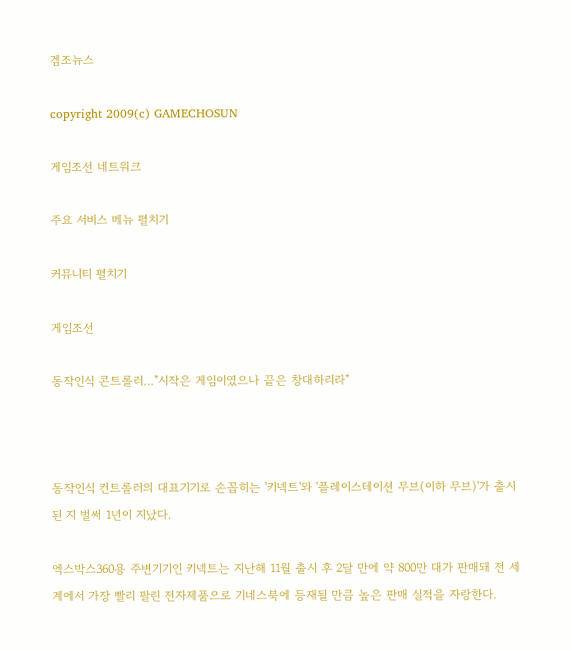겜조뉴스

copyright 2009(c) GAMECHOSUN

게임조선 네트워크

주요 서비스 메뉴 펼치기

커뮤니티 펼치기

게임조선

동작인식 콘트롤러…"시작은 게임이였으나 끝은 창대하리라"



동작인식 컨트롤러의 대표기기로 손꼽히는 '키넥트'와 '플레이스테이션 무브(이하 무브)'가 출시된 지 벌써 1년이 지났다.

엑스박스360용 주변기기인 키넥트는 지난해 11월 출시 후 2달 만에 약 800만 대가 판매돼 전 세계에서 가장 빨리 팔린 전자제품으로 기네스북에 등재될 만큼 높은 판매 실적을 자랑한다.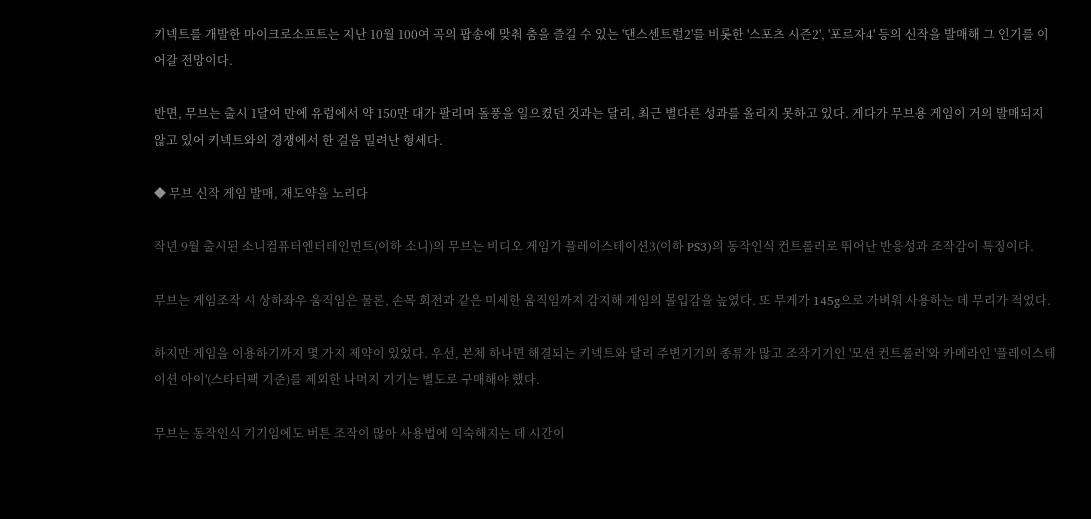키넥트를 개발한 마이크로소프트는 지난 10월 100여 곡의 팝송에 맞춰 춤을 즐길 수 있는 '댄스센트럴2'를 비롯한 '스포츠 시즌2', '포르자4' 등의 신작을 발매해 그 인기를 이어갈 전망이다.

반면, 무브는 출시 1달여 만에 유럽에서 약 150만 대가 팔리며 돌풍을 일으켰던 것과는 달리, 최근 별다른 성과를 올리지 못하고 있다. 게다가 무브용 게임이 거의 발매되지 않고 있어 키넥트와의 경쟁에서 한 걸음 밀려난 형세다.

◆ 무브 신작 게임 발매, 재도약을 노리다

작년 9월 출시된 소니컴퓨터엔터테인먼트(이하 소니)의 무브는 비디오 게임기 플레이스테이션3(이하 PS3)의 동작인식 컨트롤러로 뛰어난 반응성과 조작감이 특징이다.

무브는 게임조작 시 상하좌우 움직임은 물론, 손목 회전과 같은 미세한 움직임까지 감지해 게임의 몰입감을 높였다. 또 무게가 145g으로 가벼워 사용하는 데 무리가 적었다.

하지만 게임을 이용하기까지 몇 가지 제약이 있었다. 우선, 본체 하나면 해결되는 키넥트와 달리 주변기기의 종류가 많고 조작기기인 '모션 컨트롤러'와 카메라인 '플레이스테이션 아이'(스타터팩 기준)를 제외한 나머지 기기는 별도로 구매해야 했다.

무브는 동작인식 기기임에도 버튼 조작이 많아 사용법에 익숙해지는 데 시간이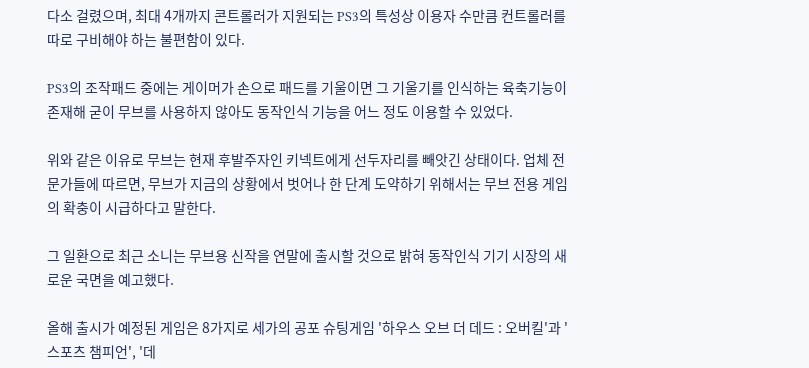다소 걸렸으며, 최대 4개까지 콘트롤러가 지원되는 PS3의 특성상 이용자 수만큼 컨트롤러를 따로 구비해야 하는 불편함이 있다.

PS3의 조작패드 중에는 게이머가 손으로 패드를 기울이면 그 기울기를 인식하는 육축기능이 존재해 굳이 무브를 사용하지 않아도 동작인식 기능을 어느 정도 이용할 수 있었다.

위와 같은 이유로 무브는 현재 후발주자인 키넥트에게 선두자리를 빼앗긴 상태이다. 업체 전문가들에 따르면, 무브가 지금의 상황에서 벗어나 한 단계 도약하기 위해서는 무브 전용 게임의 확충이 시급하다고 말한다.

그 일환으로 최근 소니는 무브용 신작을 연말에 출시할 것으로 밝혀 동작인식 기기 시장의 새로운 국면을 예고했다.

올해 출시가 예정된 게임은 8가지로 세가의 공포 슈팅게임 '하우스 오브 더 데드 : 오버킬'과 '스포츠 챔피언', '데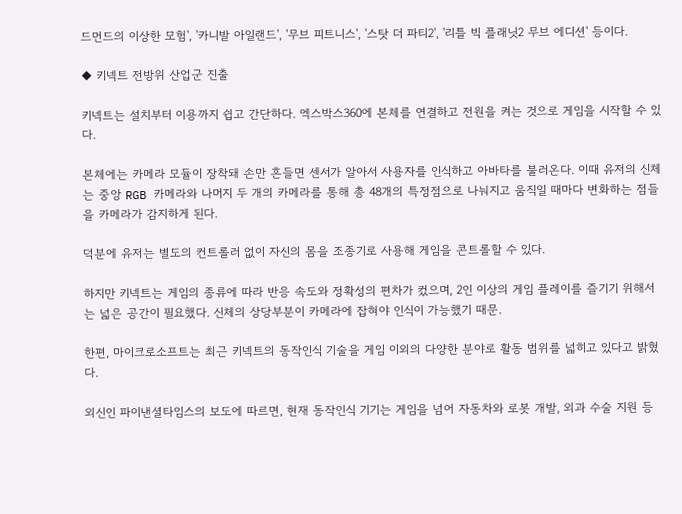드먼드의 이상한 모험', '카니발 아일랜드', '무브 피트니스', '스탓 더 파티2', '리틀 빅 플래닛2 무브 에디션' 등이다.

◆ 키넥트 전방위 산업군 진출

키넥트는 설치부터 이용까지 쉽고 간단하다. 엑스박스360에 본체를 연결하고 전원을 켜는 것으로 게임을 시작할 수 있다.

본체에는 카메라 모듈이 장착돼 손만 흔들면 센서가 알아서 사용자를 인식하고 아바타를 불러온다. 이때 유저의 신체는 중앙 RGB 카메라와 나머지 두 개의 카메라를 통해 총 48개의 특정점으로 나눠지고 움직일 때마다 변화하는 점들을 카메라가 감지하게 된다.

덕분에 유저는 별도의 컨트롤러 없이 자신의 몸을 조종기로 사용해 게임을 콘트롤할 수 있다.

하지만 키넥트는 게임의 종류에 따라 반응 속도와 정확성의 편차가 컸으며, 2인 이상의 게임 플레이를 즐기기 위해서는 넓은 공간이 필요했다. 신체의 상당부분이 카메라에 잡혀야 인식이 가능했기 때문.

한편, 마이크로소프트는 최근 키넥트의 동작인식 기술을 게임 이외의 다양한 분야로 활동 범위를 넓히고 있다고 밝혔다.

외신인 파이낸셜타임스의 보도에 따르면, 현재 동작인식 기기는 게임을 넘어 자동차와 로봇 개발, 외과 수술 지원 등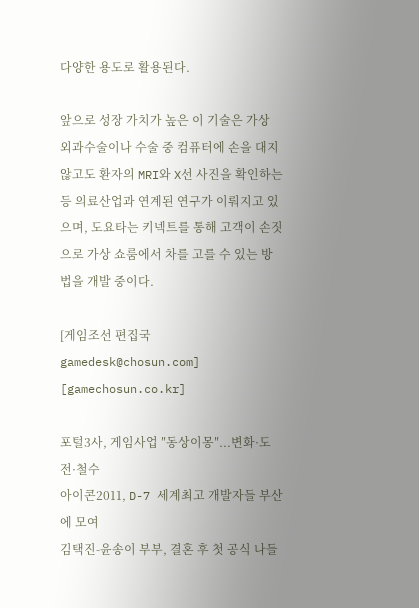다양한 용도로 활용된다.

앞으로 성장 가치가 높은 이 기술은 가상 외과수술이나 수술 중 컴퓨터에 손을 대지 않고도 환자의 MRI와 X선 사진을 확인하는 등 의료산업과 연계된 연구가 이뤄지고 있으며, 도요타는 키넥트를 통해 고객이 손짓으로 가상 쇼룸에서 차를 고를 수 있는 방법을 개발 중이다.

[게임조선 편집국 gamedesk@chosun.com] [gamechosun.co.kr]

포털3사, 게임사업 ″동상이몽″...변화·도전·철수
아이콘2011, D-7 세계최고 개발자들 부산에 모여
김택진-윤송이 부부, 결혼 후 첫 공식 나들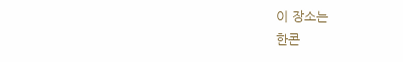이 장소는
한콘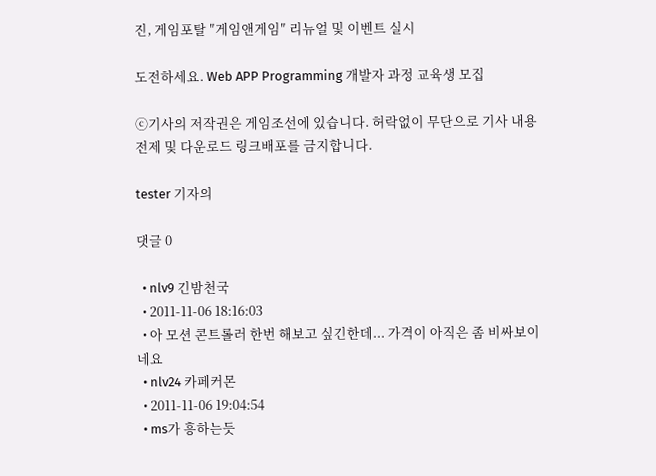진, 게임포탈 ″게임앤게임″ 리뉴얼 및 이벤트 실시

도전하세요. Web APP Programming 개발자 과정 교육생 모집

ⓒ기사의 저작권은 게임조선에 있습니다. 허락없이 무단으로 기사 내용 전제 및 다운로드 링크배포를 금지합니다.

tester 기자의

댓글 0

  • nlv9 긴밤천국
  • 2011-11-06 18:16:03
  • 아 모션 콘트롤러 한번 해보고 싶긴한데... 가격이 아직은 좀 비싸보이네요
  • nlv24 카페커몬
  • 2011-11-06 19:04:54
  • ms가 흥하는듯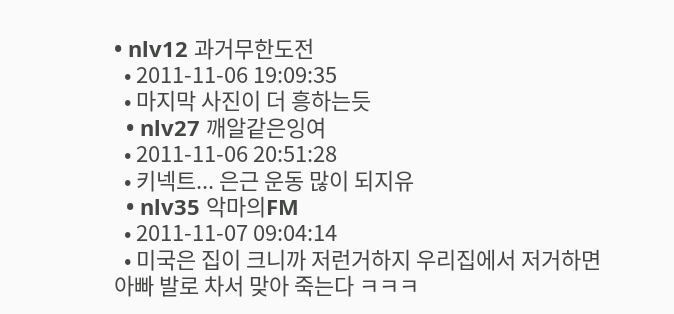• nlv12 과거무한도전
  • 2011-11-06 19:09:35
  • 마지막 사진이 더 흥하는듯
  • nlv27 깨알같은잉여
  • 2011-11-06 20:51:28
  • 키넥트... 은근 운동 많이 되지유
  • nlv35 악마의FM
  • 2011-11-07 09:04:14
  • 미국은 집이 크니까 저런거하지 우리집에서 저거하면 아빠 발로 차서 맞아 죽는다 ㅋㅋㅋ